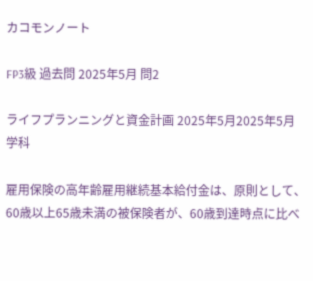カコモンノート

FP3級 過去問 2025年5月 問2

ライフプランニングと資金計画 2025年5月2025年5月 学科

雇用保険の高年齢雇用継続基本給付金は、原則として、60歳以上65歳未満の被保険者が、60歳到達時点に比べ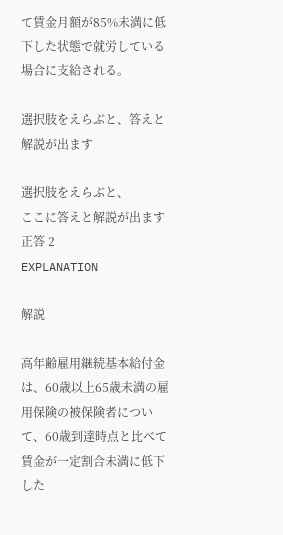て賃金月額が85%未満に低下した状態で就労している場合に支給される。

選択肢をえらぶと、答えと解説が出ます

選択肢をえらぶと、
ここに答えと解説が出ます
正答 2
EXPLANATION

解説

高年齢雇用継続基本給付金は、60歳以上65歳未満の雇用保険の被保険者について、60歳到達時点と比べて賃金が一定割合未満に低下した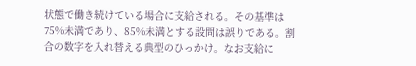状態で働き続けている場合に支給される。その基準は75%未満であり、85%未満とする設問は誤りである。割合の数字を入れ替える典型のひっかけ。なお支給に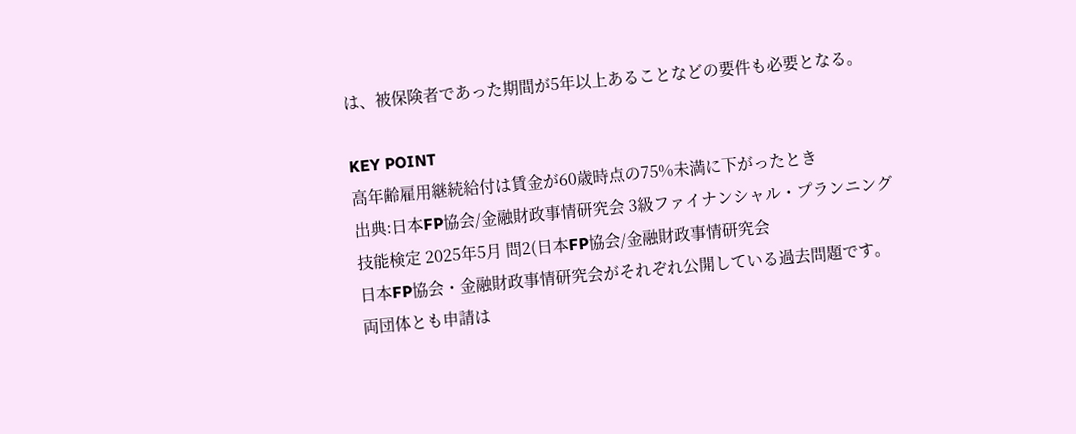は、被保険者であった期間が5年以上あることなどの要件も必要となる。

KEY POINT
高年齢雇用継続給付は賃金が60歳時点の75%未満に下がったとき
出典:日本FP協会/金融財政事情研究会 3級ファイナンシャル・プランニング技能検定 2025年5月 問2(日本FP協会/金融財政事情研究会
日本FP協会・金融財政事情研究会がそれぞれ公開している過去問題です。両団体とも申請は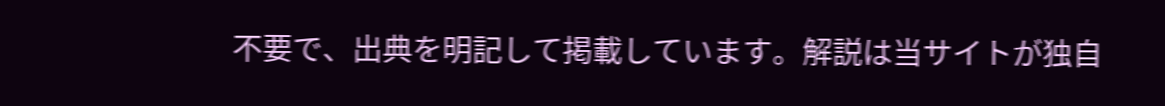不要で、出典を明記して掲載しています。解説は当サイトが独自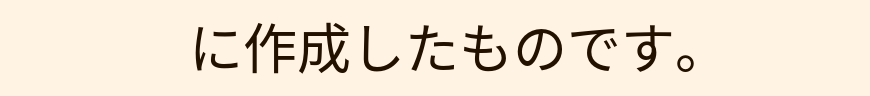に作成したものです。